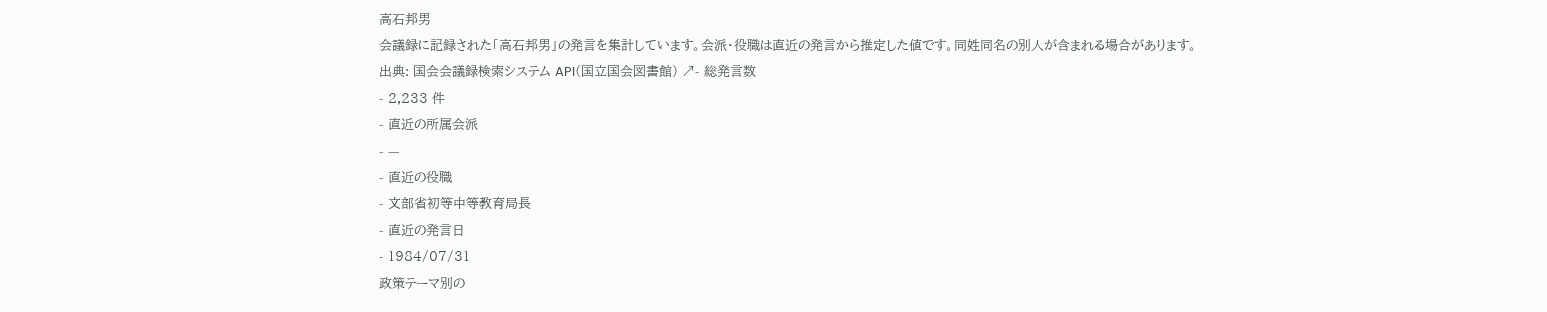高石邦男
会議録に記録された「高石邦男」の発言を集計しています。会派・役職は直近の発言から推定した値です。同姓同名の別人が含まれる場合があります。
出典: 国会会議録検索システム API(国立国会図書館) ↗- 総発言数
- 2,233 件
- 直近の所属会派
- —
- 直近の役職
- 文部省初等中等教育局長
- 直近の発言日
- 1984/07/31
政策テーマ別の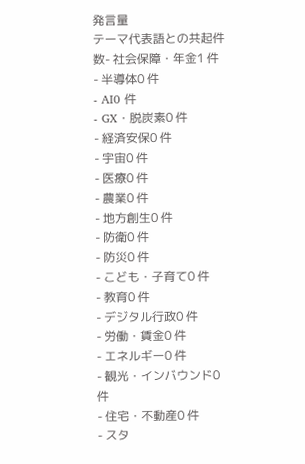発言量
テーマ代表語との共起件数- 社会保障・年金1 件
- 半導体0 件
- AI0 件
- GX・脱炭素0 件
- 経済安保0 件
- 宇宙0 件
- 医療0 件
- 農業0 件
- 地方創生0 件
- 防衛0 件
- 防災0 件
- こども・子育て0 件
- 教育0 件
- デジタル行政0 件
- 労働・賃金0 件
- エネルギー0 件
- 観光・インバウンド0 件
- 住宅・不動産0 件
- スタ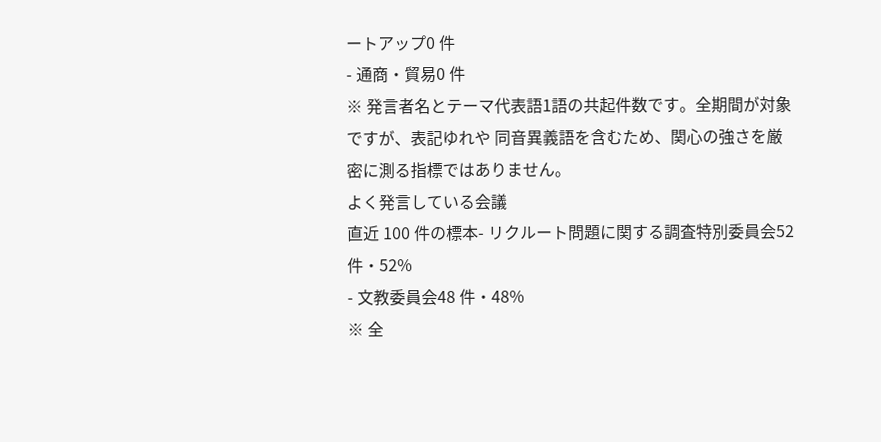ートアップ0 件
- 通商・貿易0 件
※ 発言者名とテーマ代表語1語の共起件数です。全期間が対象ですが、表記ゆれや 同音異義語を含むため、関心の強さを厳密に測る指標ではありません。
よく発言している会議
直近 100 件の標本- リクルート問題に関する調査特別委員会52 件・52%
- 文教委員会48 件・48%
※ 全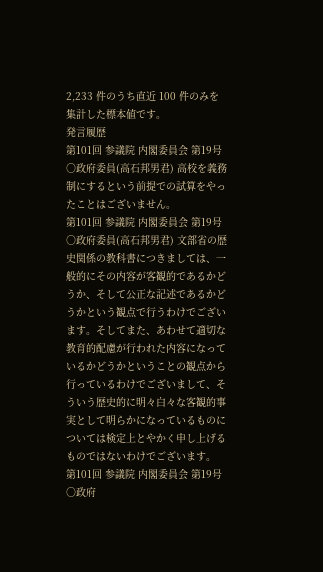2,233 件のうち直近 100 件のみを集計した標本値です。
発言履歴
第101回 参議院 内閣委員会 第19号
○政府委員(高石邦男君) 高校を義務制にするという前提での試算をやったことはございません。
第101回 参議院 内閣委員会 第19号
○政府委員(高石邦男君) 文部省の歴史関係の教科書につきましては、一般的にその内容が客観的であるかどうか、そして公正な記述であるかどうかという観点で行うわけでございます。そしてまた、あわせて適切な教育的配慮が行われた内容になっているかどうかということの観点から行っているわけでございまして、そういう歴史的に明々白々な客観的事実として明らかになっているものについては検定上とやかく申し上げるものではないわけでございます。
第101回 参議院 内閣委員会 第19号
○政府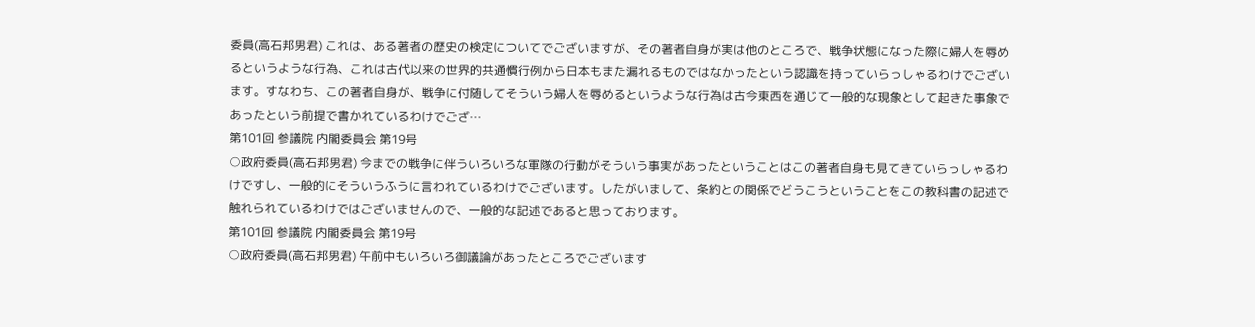委員(高石邦男君) これは、ある著者の歴史の検定についてでございますが、その著者自身が実は他のところで、戦争状態になった際に婦人を辱めるというような行為、これは古代以来の世界的共通慣行例から日本もまた漏れるものではなかったという認識を持っていらっしゃるわけでございます。すなわち、この著者自身が、戦争に付随してそういう婦人を辱めるというような行為は古今東西を通じて一般的な現象として起きた事象であったという前提で書かれているわけでござ…
第101回 参議院 内閣委員会 第19号
○政府委員(高石邦男君) 今までの戦争に伴ういろいろな軍隊の行動がそういう事実があったということはこの著者自身も見てきていらっしゃるわけですし、一般的にそういうふうに言われているわけでございます。したがいまして、条約との関係でどうこうということをこの教科書の記述で触れられているわけではございませんので、一般的な記述であると思っております。
第101回 参議院 内閣委員会 第19号
○政府委員(高石邦男君) 午前中もいろいろ御議論があったところでございます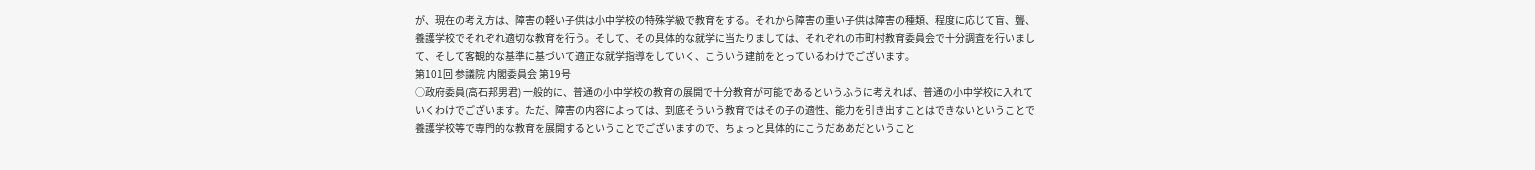が、現在の考え方は、障害の軽い子供は小中学校の特殊学級で教育をする。それから障害の重い子供は障害の種類、程度に応じて盲、聾、養護学校でそれぞれ適切な教育を行う。そして、その具体的な就学に当たりましては、それぞれの市町村教育委員会で十分調査を行いまして、そして客観的な基準に基づいて適正な就学指導をしていく、こういう建前をとっているわけでございます。
第101回 参議院 内閣委員会 第19号
○政府委員(高石邦男君) 一般的に、普通の小中学校の教育の展開で十分教育が可能であるというふうに考えれば、普通の小中学校に入れていくわけでございます。ただ、障害の内容によっては、到底そういう教育ではその子の適性、能力を引き出すことはできないということで養護学校等で専門的な教育を展開するということでございますので、ちょっと具体的にこうだああだということ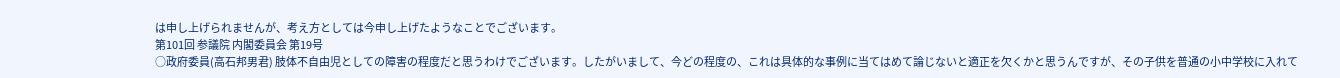は申し上げられませんが、考え方としては今申し上げたようなことでございます。
第101回 参議院 内閣委員会 第19号
○政府委員(高石邦男君) 肢体不自由児としての障害の程度だと思うわけでございます。したがいまして、今どの程度の、これは具体的な事例に当てはめて論じないと適正を欠くかと思うんですが、その子供を普通の小中学校に入れて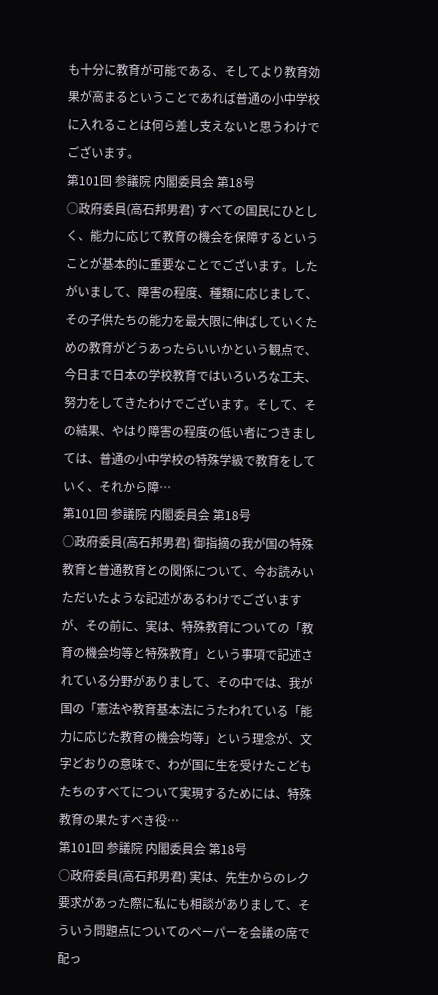も十分に教育が可能である、そしてより教育効果が高まるということであれば普通の小中学校に入れることは何ら差し支えないと思うわけでございます。
第101回 参議院 内閣委員会 第18号
○政府委員(高石邦男君) すべての国民にひとしく、能力に応じて教育の機会を保障するということが基本的に重要なことでございます。したがいまして、障害の程度、種類に応じまして、その子供たちの能力を最大限に伸ばしていくための教育がどうあったらいいかという観点で、今日まで日本の学校教育ではいろいろな工夫、努力をしてきたわけでございます。そして、その結果、やはり障害の程度の低い者につきましては、普通の小中学校の特殊学級で教育をしていく、それから障…
第101回 参議院 内閣委員会 第18号
○政府委員(高石邦男君) 御指摘の我が国の特殊教育と普通教育との関係について、今お読みいただいたような記述があるわけでございますが、その前に、実は、特殊教育についての「教育の機会均等と特殊教育」という事項で記述されている分野がありまして、その中では、我が国の「憲法や教育基本法にうたわれている「能力に応じた教育の機会均等」という理念が、文字どおりの意味で、わが国に生を受けたこどもたちのすべてについて実現するためには、特殊教育の果たすべき役…
第101回 参議院 内閣委員会 第18号
○政府委員(高石邦男君) 実は、先生からのレク要求があった際に私にも相談がありまして、そういう問題点についてのペーパーを会議の席で配っ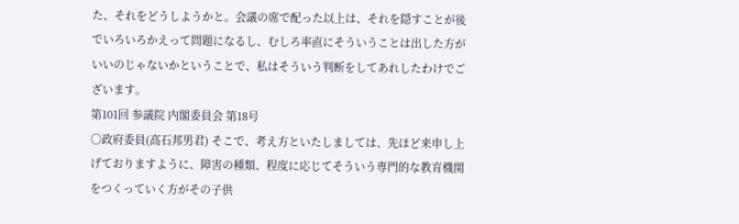た、それをどうしようかと。会議の席で配った以上は、それを隠すことが後でいろいろかえって問題になるし、むしろ率直にそういうことは出した方がいいのじゃないかということで、私はそういう判断をしてあれしたわけでございます。
第101回 参議院 内閣委員会 第18号
○政府委員(高石邦男君) そこで、考え方といたしましては、先ほど来申し上げておりますように、障害の種類、程度に応じてそういう専門的な教育機関をつくっていく方がその子供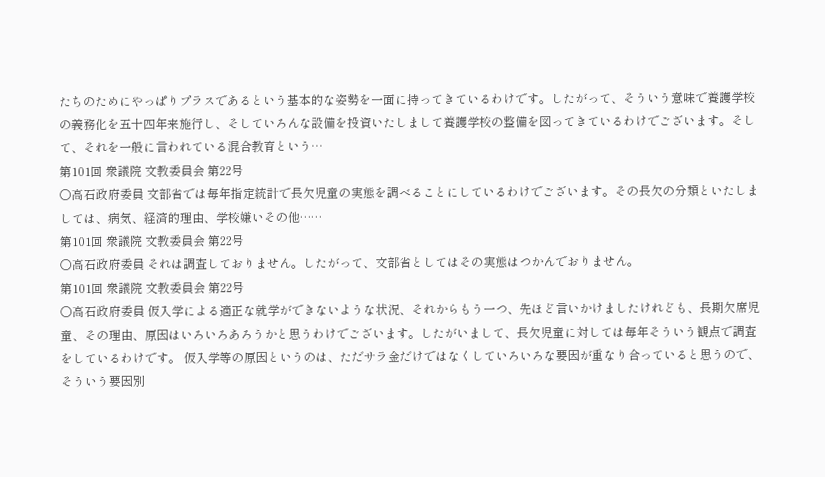たちのためにやっぱりプラスであるという基本的な姿勢を一面に持ってきているわけです。したがって、そういう意味で養護学校の義務化を五十四年来施行し、そしていろんな設備を投資いたしまして養護学校の整備を図ってきているわけでございます。そして、それを一般に言われている混合教育という…
第101回 衆議院 文教委員会 第22号
○高石政府委員 文部省では毎年指定統計で長欠児童の実態を調べることにしているわけでございます。その長欠の分類といたしましては、病気、経済的理由、学校嫌いその他……
第101回 衆議院 文教委員会 第22号
○高石政府委員 それは調査しておりません。したがって、文部省としてはその実態はつかんでおりません。
第101回 衆議院 文教委員会 第22号
○高石政府委員 仮入学による適正な就学ができないような状況、それからもう一つ、先ほど言いかけましたけれども、長期欠席児童、その理由、原因はいろいろあろうかと思うわけでございます。したがいまして、長欠児童に対しては毎年そういう観点で調査をしているわけです。 仮入学等の原因というのは、ただサラ金だけではなくしていろいろな要因が重なり合っていると思うので、そういう要因別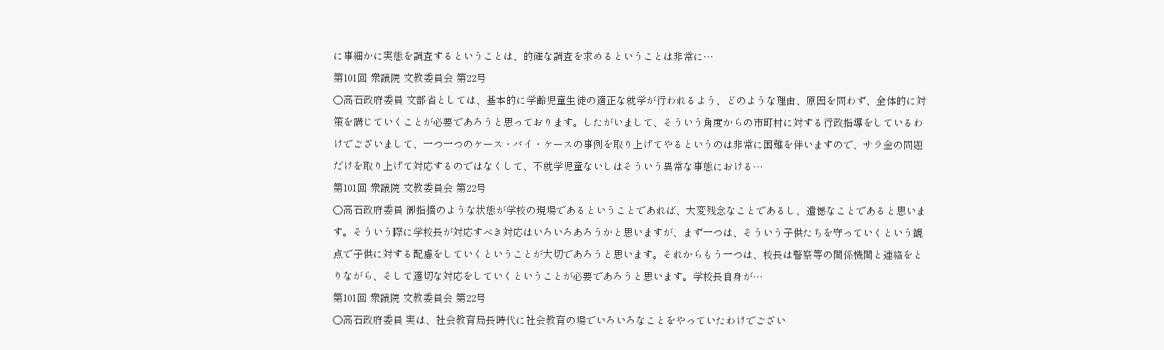に事細かに実態を調査するということは、的確な調査を求めるということは非常に…
第101回 衆議院 文教委員会 第22号
○高石政府委員 文部省としては、基本的に学齢児童生徒の適正な就学が行われるよう、どのような理由、原因を問わず、全体的に対策を講じていくことが必要であろうと思っております。したがいまして、そういう角度からの市町村に対する行政指導をしているわけでございまして、一つ一つのケース・バイ・ケースの事例を取り上げてやるというのは非常に困難を伴いますので、サラ金の問題だけを取り上げて対応するのではなくして、不就学児童ないしはそういう異常な事態における…
第101回 衆議院 文教委員会 第22号
○高石政府委員 御指摘のような状態が学校の現場であるということであれば、大変残念なことであるし、遺憾なことであると思います。そういう際に学校長が対応すべき対応はいろいろあろうかと思いますが、まず一つは、そういう子供たちを守っていくという観点で子供に対する配慮をしていくということが大切であろうと思います。それからもう一つは、校長は警察等の関係機関と連絡をとりながら、そして適切な対応をしていくということが必要であろうと思います。学校長自身が…
第101回 衆議院 文教委員会 第22号
○高石政府委員 実は、社会教育局長時代に社会教育の場でいろいろなことをやっていたわけでござい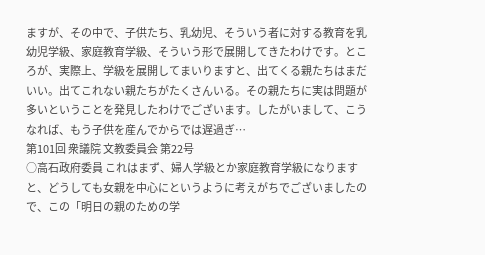ますが、その中で、子供たち、乳幼児、そういう者に対する教育を乳幼児学級、家庭教育学級、そういう形で展開してきたわけです。ところが、実際上、学級を展開してまいりますと、出てくる親たちはまだいい。出てこれない親たちがたくさんいる。その親たちに実は問題が多いということを発見したわけでございます。したがいまして、こうなれば、もう子供を産んでからでは遅過ぎ…
第101回 衆議院 文教委員会 第22号
○高石政府委員 これはまず、婦人学級とか家庭教育学級になりますと、どうしても女親を中心にというように考えがちでございましたので、この「明日の親のための学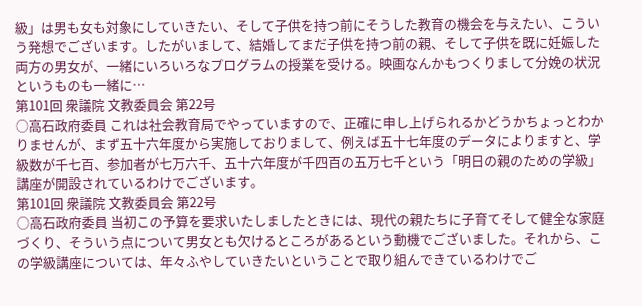級」は男も女も対象にしていきたい、そして子供を持つ前にそうした教育の機会を与えたい、こういう発想でございます。したがいまして、結婚してまだ子供を持つ前の親、そして子供を既に妊娠した両方の男女が、一緒にいろいろなプログラムの授業を受ける。映画なんかもつくりまして分娩の状況というものも一緒に…
第101回 衆議院 文教委員会 第22号
○高石政府委員 これは社会教育局でやっていますので、正確に申し上げられるかどうかちょっとわかりませんが、まず五十六年度から実施しておりまして、例えば五十七年度のデータによりますと、学級数が千七百、参加者が七万六千、五十六年度が千四百の五万七千という「明日の親のための学級」講座が開設されているわけでございます。
第101回 衆議院 文教委員会 第22号
○高石政府委員 当初この予算を要求いたしましたときには、現代の親たちに子育てそして健全な家庭づくり、そういう点について男女とも欠けるところがあるという動機でございました。それから、この学級講座については、年々ふやしていきたいということで取り組んできているわけでご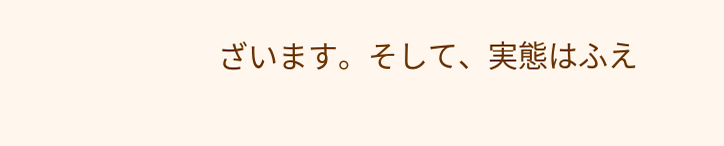ざいます。そして、実態はふえ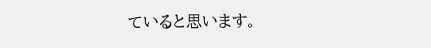ていると思います。